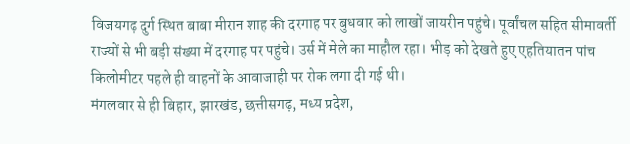विजयगढ़ दुर्ग स्थित बाबा मीरान शाह की दरगाह पर बुधवार को लाखों जायरीन पहुंचे। पूर्वांचल सहित सीमावर्ती राज्यों से भी बड़ी संख्या में दरगाह पर पहुंचे। उर्स में मेले का माहौल रहा। भीड़ को देखते हुए एहतियातन पांच किलोमीटर पहले ही वाहनों के आवाजाही पर रोक लगा दी गई थी।
मंगलवार से ही बिहार, झारखंड, छत्तीसगढ़, मध्य प्रदेश,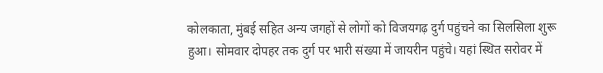कोलकाता, मुंबई सहित अन्य जगहों से लोगों को विजयगढ़ दुर्ग पहुंचने का सिलसिला शुरू हुआ। सोमवार दोपहर तक दुर्ग पर भारी संख्या में जायरीन पहुंचे। यहां स्थित सरोवर में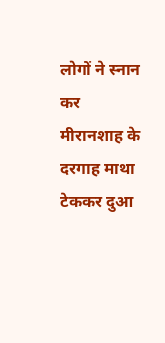लोगों ने स्नान कर मीरानशाह के दरगाह माथा टेककर दुआ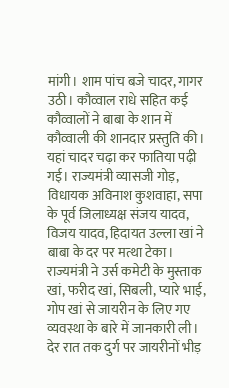मांगी। शाम पांच बजे चादर, गागर उठी। कौव्वाल राधे सहित कई कौव्वालों ने बाबा के शान में कौव्वाली की शानदार प्रस्तुति की। यहां चादर चढ़ा कर फातिया पढ़ी गई। राज्यमंत्री व्यासजी गोड़, विधायक अविनाश कुशवाहा, सपा के पूर्व जिलाध्यक्ष संजय यादव, विजय यादव, हिदायत उल्ला खां ने बाबा के दर पर मत्था टेका। राज्यमंत्री ने उर्स कमेटी के मुस्ताक खां, फरीद खां, सिबली, प्यारे भाई, गोप खां से जायरीन के लिए गए व्यवस्था के बारे में जानकारी ली। देर रात तक दुर्ग पर जायरीनों भीड़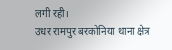लगी रही।
उधर रामपुर बरकोनिया थाना क्षेत्र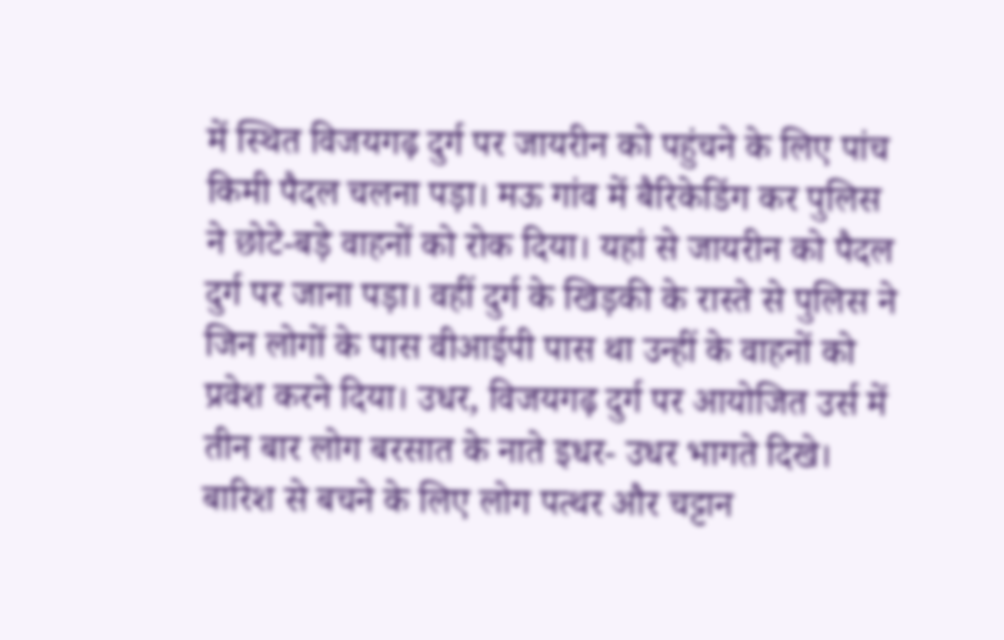में स्थित विजयगढ़ दुर्ग पर जायरीन को पहुंचने के लिए पांच किमी पैदल चलना पड़ा। मऊ गांव में बैरिकेडिंग कर पुलिस ने छोटे-बड़े वाहनों को रोक दिया। यहां से जायरीन को पैदल दुर्ग पर जाना पड़ा। वहीं दुर्ग के खिड़की के रास्ते से पुलिस ने जिन लोगों के पास वीआईपी पास था उन्हीं के वाहनों को प्रवेश करने दिया। उधर, विजयगढ़ दुर्ग पर आयोजित उर्स में तीन बार लोग बरसात के नाते इधर- उधर भागते दिखे। बारिश से बचने के लिए लोग पत्थर और चट्टान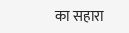का सहारा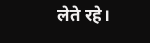लेते रहे।